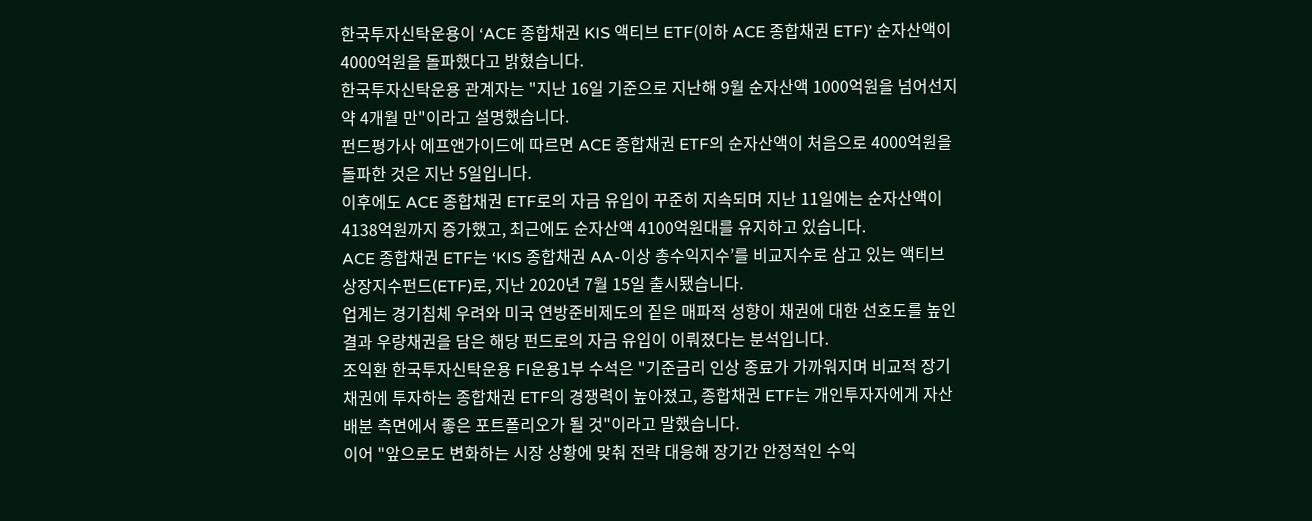한국투자신탁운용이 ‘ACE 종합채권 KIS 액티브 ETF(이하 ACE 종합채권 ETF)’ 순자산액이 4000억원을 돌파했다고 밝혔습니다.
한국투자신탁운용 관계자는 "지난 16일 기준으로 지난해 9월 순자산액 1000억원을 넘어선지 약 4개월 만"이라고 설명했습니다.
펀드평가사 에프앤가이드에 따르면 ACE 종합채권 ETF의 순자산액이 처음으로 4000억원을 돌파한 것은 지난 5일입니다.
이후에도 ACE 종합채권 ETF로의 자금 유입이 꾸준히 지속되며 지난 11일에는 순자산액이 4138억원까지 증가했고, 최근에도 순자산액 4100억원대를 유지하고 있습니다.
ACE 종합채권 ETF는 ‘KIS 종합채권 AA-이상 총수익지수’를 비교지수로 삼고 있는 액티브 상장지수펀드(ETF)로, 지난 2020년 7월 15일 출시됐습니다.
업계는 경기침체 우려와 미국 연방준비제도의 짙은 매파적 성향이 채권에 대한 선호도를 높인 결과 우량채권을 담은 해당 펀드로의 자금 유입이 이뤄졌다는 분석입니다.
조익환 한국투자신탁운용 FI운용1부 수석은 "기준금리 인상 종료가 가까워지며 비교적 장기 채권에 투자하는 종합채권 ETF의 경쟁력이 높아졌고, 종합채권 ETF는 개인투자자에게 자산배분 측면에서 좋은 포트폴리오가 될 것"이라고 말했습니다.
이어 "앞으로도 변화하는 시장 상황에 맞춰 전략 대응해 장기간 안정적인 수익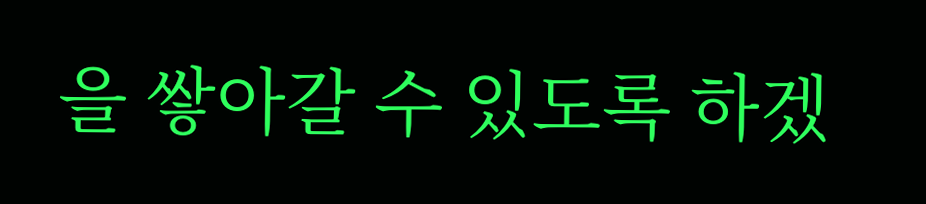을 쌓아갈 수 있도록 하겠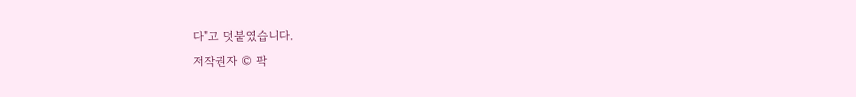다"고 덧붙였습니다.
저작권자 © 팍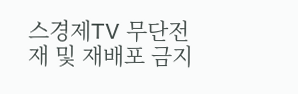스경제TV 무단전재 및 재배포 금지